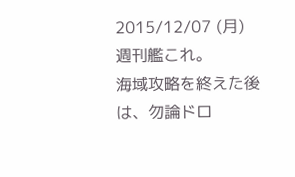2015/12/07 (月)
週刊艦これ。
海域攻略を終えた後は、勿論ドロ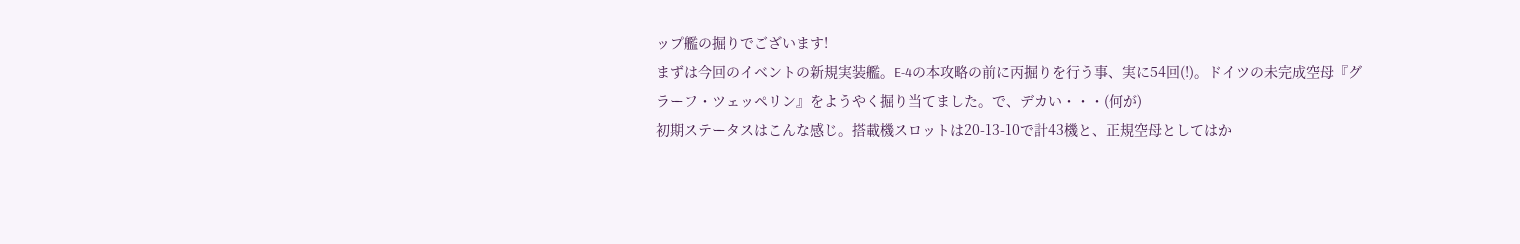ップ艦の掘りでございます!
まずは今回のイベントの新規実装艦。E-4の本攻略の前に丙掘りを行う事、実に54回(!)。ドイツの未完成空母『グラーフ・ツェッペリン』をようやく掘り当てました。で、デカい・・・(何が)
初期ステータスはこんな感じ。搭載機スロットは20-13-10で計43機と、正規空母としてはか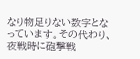なり物足りない数字となっています。その代わり、夜戦時に砲撃戦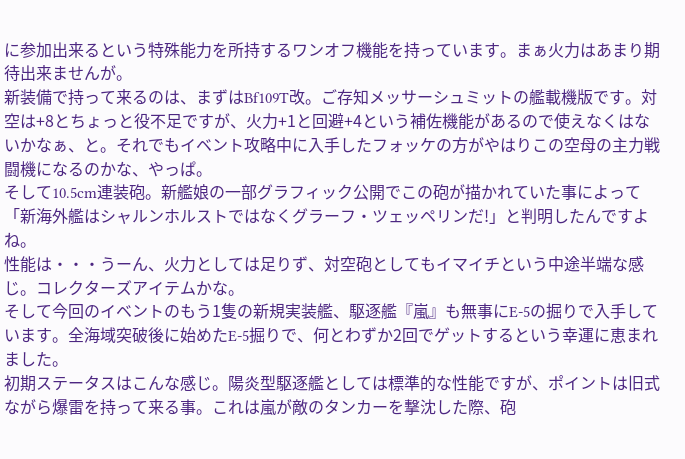に参加出来るという特殊能力を所持するワンオフ機能を持っています。まぁ火力はあまり期待出来ませんが。
新装備で持って来るのは、まずはBf109T改。ご存知メッサーシュミットの艦載機版です。対空は+8とちょっと役不足ですが、火力+1と回避+4という補佐機能があるので使えなくはないかなぁ、と。それでもイベント攻略中に入手したフォッケの方がやはりこの空母の主力戦闘機になるのかな、やっぱ。
そして10.5cm連装砲。新艦娘の一部グラフィック公開でこの砲が描かれていた事によって「新海外艦はシャルンホルストではなくグラーフ・ツェッペリンだ!」と判明したんですよね。
性能は・・・うーん、火力としては足りず、対空砲としてもイマイチという中途半端な感じ。コレクターズアイテムかな。
そして今回のイベントのもう1隻の新規実装艦、駆逐艦『嵐』も無事にE-5の掘りで入手しています。全海域突破後に始めたE-5掘りで、何とわずか2回でゲットするという幸運に恵まれました。
初期ステータスはこんな感じ。陽炎型駆逐艦としては標準的な性能ですが、ポイントは旧式ながら爆雷を持って来る事。これは嵐が敵のタンカーを撃沈した際、砲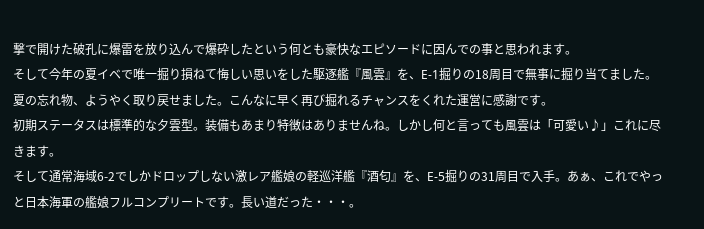撃で開けた破孔に爆雷を放り込んで爆砕したという何とも豪快なエピソードに因んでの事と思われます。
そして今年の夏イベで唯一掘り損ねて悔しい思いをした駆逐艦『風雲』を、E-1掘りの18周目で無事に掘り当てました。夏の忘れ物、ようやく取り戻せました。こんなに早く再び掘れるチャンスをくれた運営に感謝です。
初期ステータスは標準的な夕雲型。装備もあまり特徴はありませんね。しかし何と言っても風雲は「可愛い♪」これに尽きます。
そして通常海域6-2でしかドロップしない激レア艦娘の軽巡洋艦『酒匂』を、E-5掘りの31周目で入手。あぁ、これでやっと日本海軍の艦娘フルコンプリートです。長い道だった・・・。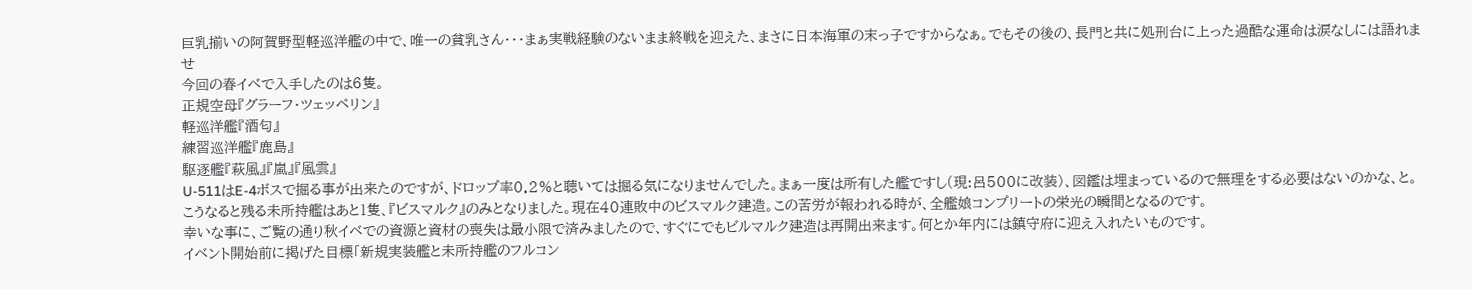巨乳揃いの阿賀野型軽巡洋艦の中で、唯一の貧乳さん・・・まぁ実戦経験のないまま終戦を迎えた、まさに日本海軍の末っ子ですからなぁ。でもその後の、長門と共に処刑台に上った過酷な運命は涙なしには語れませ
今回の春イベで入手したのは6隻。
正規空母『グラーフ・ツェッペリン』
軽巡洋艦『酒匂』
練習巡洋艦『鹿島』
駆逐艦『萩風』『嵐』『風雲』
U-511はE-4ボスで掘る事が出来たのですが、ドロップ率0.2%と聴いては掘る気になりませんでした。まぁ一度は所有した艦ですし(現:呂500に改装)、図鑑は埋まっているので無理をする必要はないのかな、と。
こうなると残る未所持艦はあと1隻、『ビスマルク』のみとなりました。現在40連敗中のビスマルク建造。この苦労が報われる時が、全艦娘コンプリートの栄光の瞬間となるのです。
幸いな事に、ご覧の通り秋イベでの資源と資材の喪失は最小限で済みましたので、すぐにでもビルマルク建造は再開出来ます。何とか年内には鎮守府に迎え入れたいものです。
イベント開始前に掲げた目標「新規実装艦と未所持艦のフルコン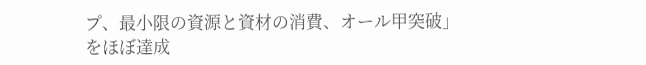プ、最小限の資源と資材の消費、オール甲突破」をほぼ達成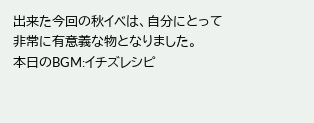出来た今回の秋イベは、自分にとって非常に有意義な物となりました。
本日のBGM:イチズレシピ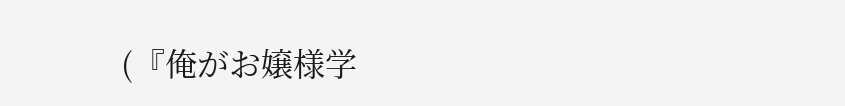(『俺がお嬢様学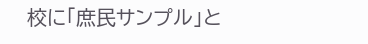校に「庶民サンプル」と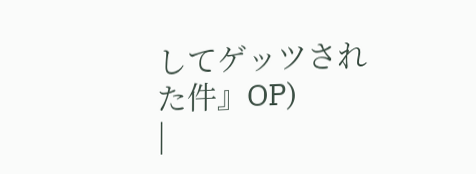してゲッツされた件』OP)
|